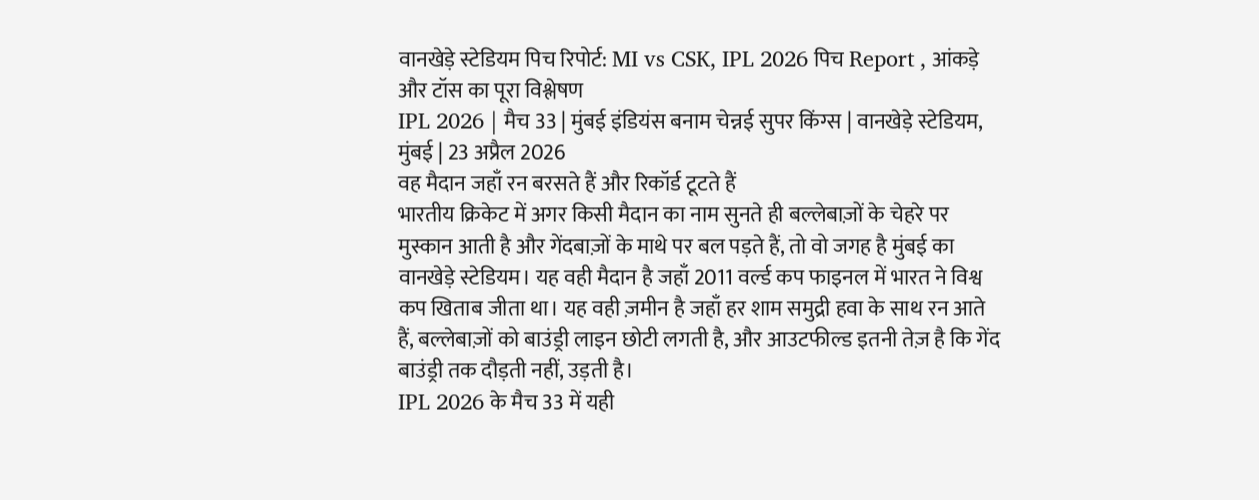वानखेड़े स्टेडियम पिच रिपोर्ट: MI vs CSK, IPL 2026 पिच Report , आंकड़े और टॉस का पूरा विश्लेषण
IPL 2026 | मैच 33 | मुंबई इंडियंस बनाम चेन्नई सुपर किंग्स | वानखेड़े स्टेडियम, मुंबई | 23 अप्रैल 2026
वह मैदान जहाँ रन बरसते हैं और रिकॉर्ड टूटते हैं
भारतीय क्रिकेट में अगर किसी मैदान का नाम सुनते ही बल्लेबाज़ों के चेहरे पर मुस्कान आती है और गेंदबाज़ों के माथे पर बल पड़ते हैं, तो वो जगह है मुंबई का वानखेड़े स्टेडियम। यह वही मैदान है जहाँ 2011 वर्ल्ड कप फाइनल में भारत ने विश्व कप खिताब जीता था। यह वही ज़मीन है जहाँ हर शाम समुद्री हवा के साथ रन आते हैं, बल्लेबाज़ों को बाउंड्री लाइन छोटी लगती है, और आउटफील्ड इतनी तेज़ है कि गेंद बाउंड्री तक दौड़ती नहीं, उड़ती है।
IPL 2026 के मैच 33 में यही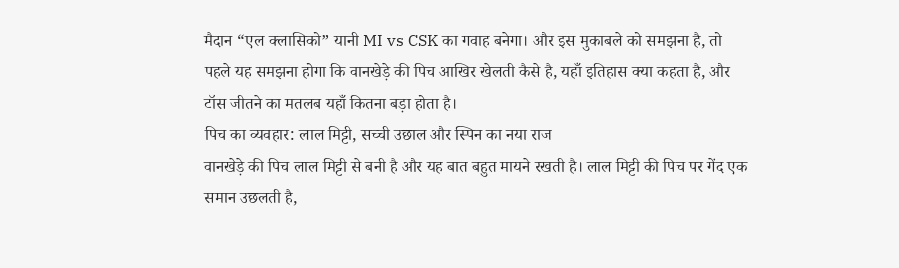मैदान “एल क्लासिको” यानी MI vs CSK का गवाह बनेगा। और इस मुकाबले को समझना है, तो पहले यह समझना होगा कि वानखेड़े की पिच आखिर खेलती कैसे है, यहाँ इतिहास क्या कहता है, और टॉस जीतने का मतलब यहाँ कितना बड़ा होता है।
पिच का व्यवहार: लाल मिट्टी, सच्ची उछाल और स्पिन का नया राज
वानखेड़े की पिच लाल मिट्टी से बनी है और यह बात बहुत मायने रखती है। लाल मिट्टी की पिच पर गेंद एक समान उछलती है,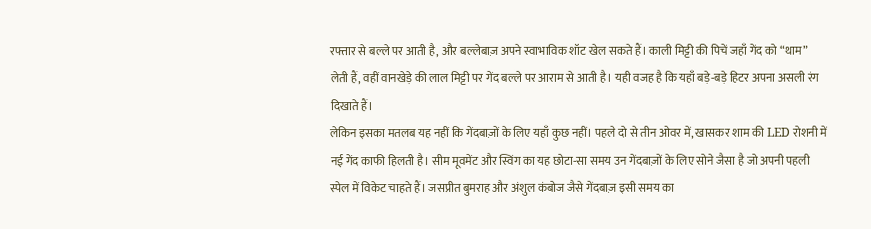रफ्तार से बल्ले पर आती है, और बल्लेबाज़ अपने स्वाभाविक शॉट खेल सकते हैं। काली मिट्टी की पिचें जहाँ गेंद को “थाम” लेती हैं, वहीं वानखेड़े की लाल मिट्टी पर गेंद बल्ले पर आराम से आती है। यही वजह है कि यहाँ बड़े-बड़े हिटर अपना असली रंग दिखाते हैं।
लेकिन इसका मतलब यह नहीं कि गेंदबाज़ों के लिए यहाँ कुछ नहीं। पहले दो से तीन ओवर में, खासकर शाम की LED रोशनी में नई गेंद काफी हिलती है। सीम मूवमेंट और स्विंग का यह छोटा-सा समय उन गेंदबाज़ों के लिए सोने जैसा है जो अपनी पहली स्पेल में विकेट चाहते हैं। जसप्रीत बुमराह और अंशुल कंबोज जैसे गेंदबाज़ इसी समय का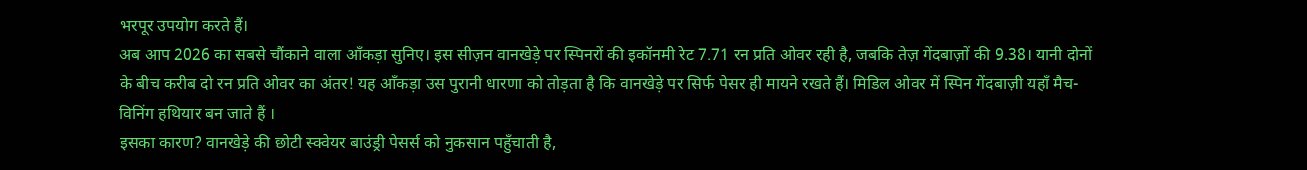भरपूर उपयोग करते हैं।
अब आप 2026 का सबसे चौंकाने वाला आँकड़ा सुनिए। इस सीज़न वानखेड़े पर स्पिनरों की इकॉनमी रेट 7.71 रन प्रति ओवर रही है, जबकि तेज़ गेंदबाज़ों की 9.38। यानी दोनों के बीच करीब दो रन प्रति ओवर का अंतर! यह आँकड़ा उस पुरानी धारणा को तोड़ता है कि वानखेड़े पर सिर्फ पेसर ही मायने रखते हैं। मिडिल ओवर में स्पिन गेंदबाज़ी यहाँ मैच-विनिंग हथियार बन जाते हैं ।
इसका कारण? वानखेड़े की छोटी स्क्वेयर बाउंड्री पेसर्स को नुकसान पहुँचाती है,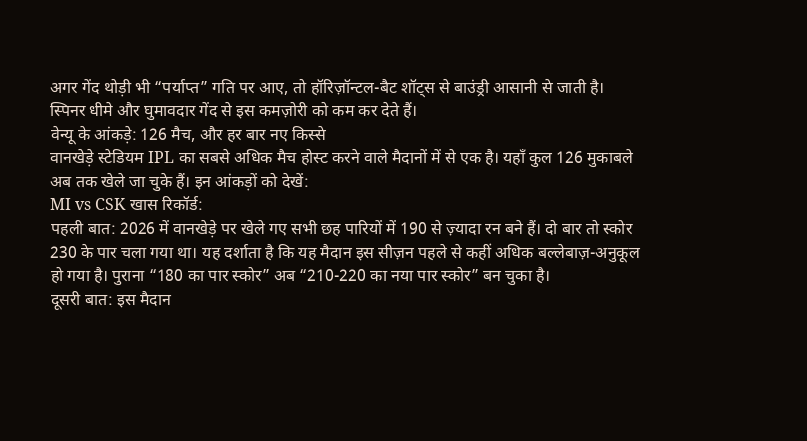अगर गेंद थोड़ी भी “पर्याप्त” गति पर आए, तो हॉरिज़ॉन्टल-बैट शॉट्स से बाउंड्री आसानी से जाती है। स्पिनर धीमे और घुमावदार गेंद से इस कमज़ोरी को कम कर देते हैं।
वेन्यू के आंकड़े: 126 मैच, और हर बार नए किस्से
वानखेड़े स्टेडियम IPL का सबसे अधिक मैच होस्ट करने वाले मैदानों में से एक है। यहाँ कुल 126 मुकाबले अब तक खेले जा चुके हैं। इन आंकड़ों को देखें:
MI vs CSK खास रिकॉर्ड:
पहली बात: 2026 में वानखेड़े पर खेले गए सभी छह पारियों में 190 से ज़्यादा रन बने हैं। दो बार तो स्कोर 230 के पार चला गया था। यह दर्शाता है कि यह मैदान इस सीज़न पहले से कहीं अधिक बल्लेबाज़-अनुकूल हो गया है। पुराना “180 का पार स्कोर” अब “210-220 का नया पार स्कोर” बन चुका है।
दूसरी बात: इस मैदान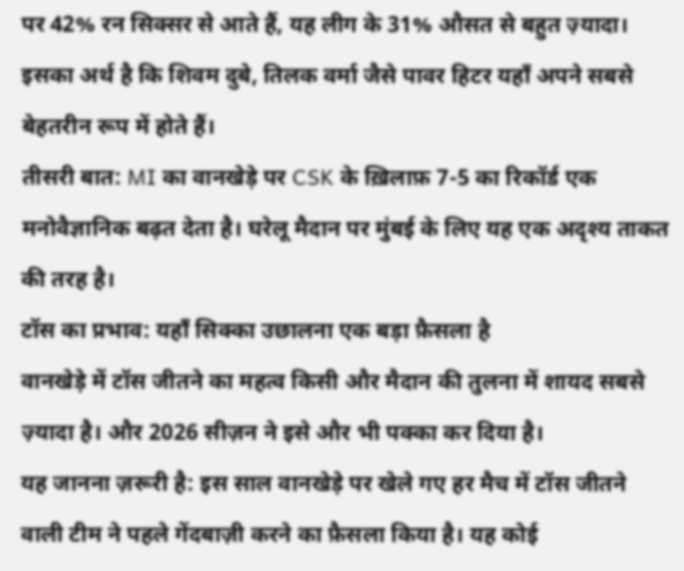पर 42% रन सिक्सर से आते हैं, यह लीग के 31% औसत से बहुत ज़्यादा। इसका अर्थ है कि शिवम दुबे, तिलक वर्मा जैसे पावर हिटर यहाँ अपने सबसे बेहतरीन रूप में होते हैं।
तीसरी बात: MI का वानखेड़े पर CSK के ख़िलाफ़ 7-5 का रिकॉर्ड एक मनोवैज्ञानिक बढ़त देता है। घरेलू मैदान पर मुंबई के लिए यह एक अदृश्य ताकत की तरह है।
टॉस का प्रभाव: यहाँ सिक्का उछालना एक बड़ा फ़ैसला है
वानखेड़े में टॉस जीतने का महत्व किसी और मैदान की तुलना में शायद सबसे ज़्यादा है। और 2026 सीज़न ने इसे और भी पक्का कर दिया है।
यह जानना ज़रूरी है: इस साल वानखेड़े पर खेले गए हर मैच में टॉस जीतने वाली टीम ने पहले गेंदबाज़ी करने का फ़ैसला किया है। यह कोई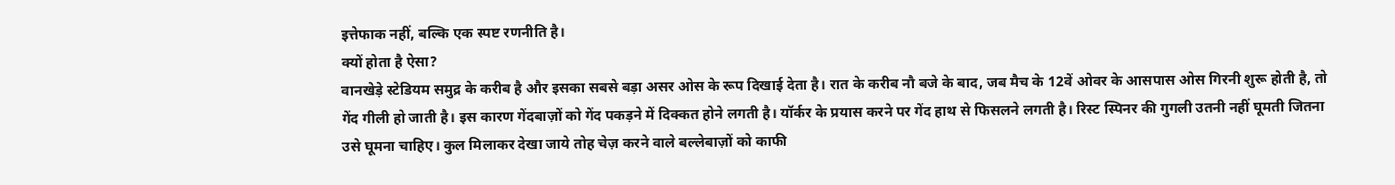इत्तेफाक नहीं, बल्कि एक स्पष्ट रणनीति है।
क्यों होता है ऐसा?
वानखेड़े स्टेडियम समुद्र के करीब है और इसका सबसे बड़ा असर ओस के रूप दिखाई देता है। रात के करीब नौ बजे के बाद, जब मैच के 12वें ओवर के आसपास ओस गिरनी शुरू होती है, तो गेंद गीली हो जाती है। इस कारण गेंदबाज़ों को गेंद पकड़ने में दिक्कत होने लगती है। यॉर्कर के प्रयास करने पर गेंद हाथ से फिसलने लगती है। रिस्ट स्पिनर की गुगली उतनी नहीं घूमती जितना उसे घूमना चाहिए। कुल मिलाकर देखा जाये तोह चेज़ करने वाले बल्लेबाज़ों को काफी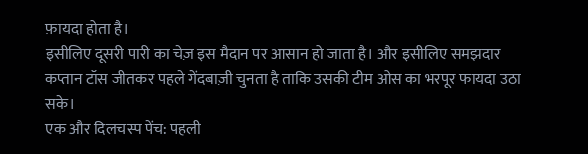फ़ायदा होता है।
इसीलिए दूसरी पारी का चेज़ इस मैदान पर आसान हो जाता है। और इसीलिए समझदार कप्तान टॉस जीतकर पहले गेंदबाज़ी चुनता है ताकि उसकी टीम ओस का भरपूर फायदा उठा सके।
एक और दिलचस्प पेंच: पहली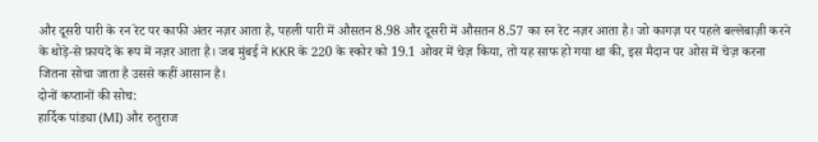और दूसरी पारी के रन रेट पर काफी अंतर नज़र आता है, पहली पारी में औसतन 8.98 और दूसरी में औसतन 8.57 का रन रेट नज़र आता है। जो कागज़ पर पहले बल्लेबाज़ी करने के थोड़े-से फ़ायदे के रूप में नज़र आता है। जब मुंबई ने KKR के 220 के स्कोर को 19.1 ओवर में चेज़ किया, तो यह साफ हो गया था की, इस मैदान पर ओस में चेज़ करना जितना सोचा जाता है उससे कहीं आसान है।
दोनों कप्तानों की सोच:
हार्दिक पांड्या (MI) और रुतुराज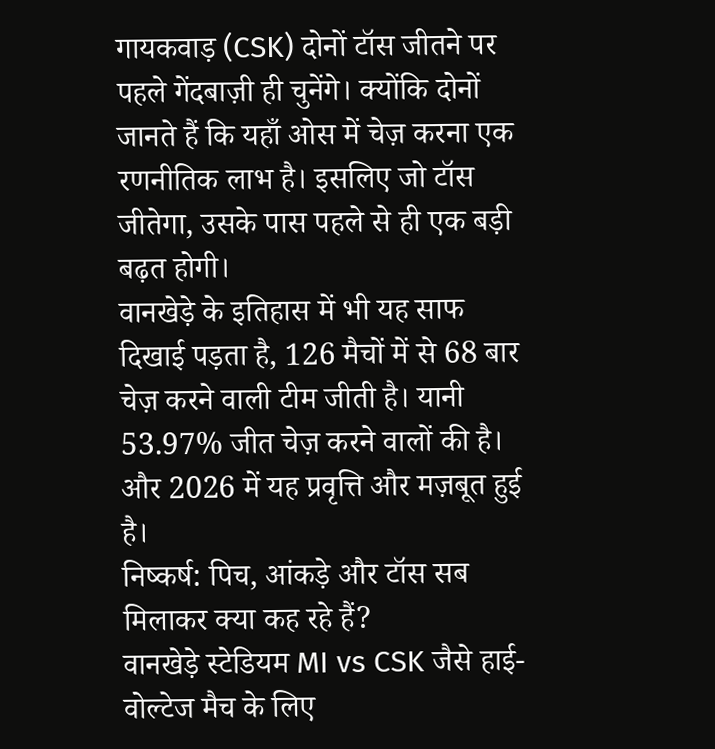गायकवाड़ (CSK) दोनों टॉस जीतने पर पहले गेंदबाज़ी ही चुनेंगे। क्योंकि दोनों जानते हैं कि यहाँ ओस में चेज़ करना एक रणनीतिक लाभ है। इसलिए जो टॉस जीतेगा, उसके पास पहले से ही एक बड़ी बढ़त होगी।
वानखेड़े के इतिहास में भी यह साफ दिखाई पड़ता है, 126 मैचों में से 68 बार चेज़ करने वाली टीम जीती है। यानी 53.97% जीत चेज़ करने वालों की है। और 2026 में यह प्रवृत्ति और मज़बूत हुई है।
निष्कर्ष: पिच, आंकड़े और टॉस सब मिलाकर क्या कह रहे हैं?
वानखेड़े स्टेडियम MI vs CSK जैसे हाई-वोल्टेज मैच के लिए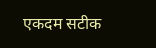एकदम सटीक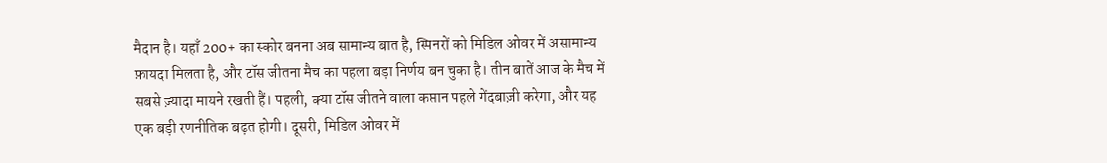मैदान है। यहाँ 200+ का स्कोर बनना अब सामान्य बात है, स्पिनरों को मिडिल ओवर में असामान्य फ़ायदा मिलता है, और टॉस जीतना मैच का पहला बड़ा निर्णय बन चुका है। तीन बातें आज के मैच में सबसे ज़्यादा मायने रखती हैं। पहली, क्या टॉस जीतने वाला कप्तान पहले गेंदबाज़ी करेगा, और यह एक बड़ी रणनीतिक बढ़त होगी। दूसरी, मिडिल ओवर में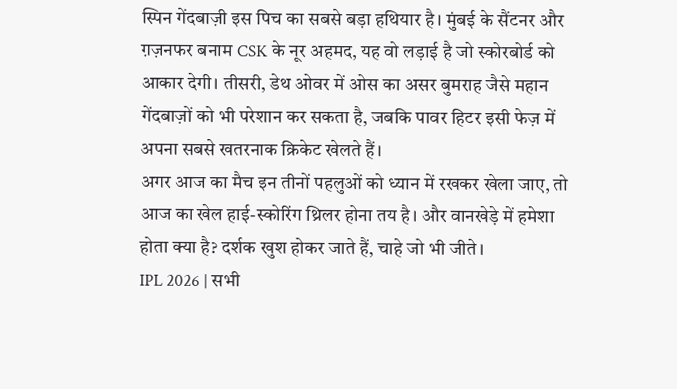स्पिन गेंदबाज़ी इस पिच का सबसे बड़ा हथियार है। मुंबई के सैंटनर और ग़ज़नफर बनाम CSK के नूर अहमद, यह वो लड़ाई है जो स्कोरबोर्ड को आकार देगी। तीसरी, डेथ ओवर में ओस का असर बुमराह जैसे महान गेंदबाज़ों को भी परेशान कर सकता है, जबकि पावर हिटर इसी फेज़ में अपना सबसे खतरनाक क्रिकेट खेलते हैं।
अगर आज का मैच इन तीनों पहलुओं को ध्यान में रखकर खेला जाए, तो आज का खेल हाई-स्कोरिंग थ्रिलर होना तय है। और वानखेड़े में हमेशा होता क्या है? दर्शक खुश होकर जाते हैं, चाहे जो भी जीते।
IPL 2026 | सभी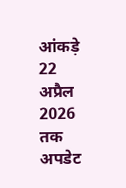आंकड़े 22 अप्रैल 2026 तक अपडेट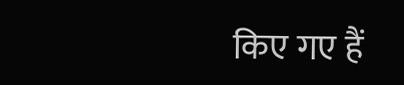किए गए हैं